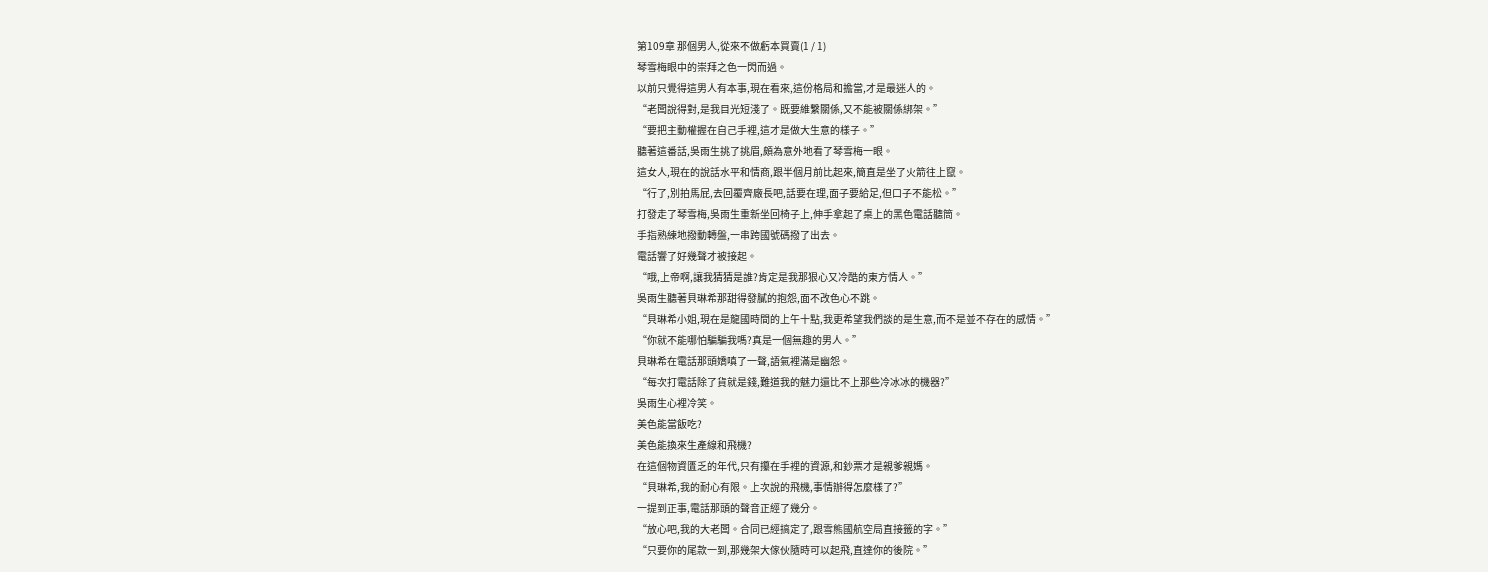第109章 那個男人,從來不做虧本買賣(1 / 1)
琴雪梅眼中的崇拜之色一閃而過。
以前只覺得這男人有本事,現在看來,這份格局和擔當,才是最迷人的。
“老闆說得對,是我目光短淺了。既要維繫關係,又不能被關係綁架。”
“要把主動權握在自己手裡,這才是做大生意的樣子。”
聽著這番話,吳雨生挑了挑眉,頗為意外地看了琴雪梅一眼。
這女人,現在的說話水平和情商,跟半個月前比起來,簡直是坐了火箭往上竄。
“行了,別拍馬屁,去回覆齊廠長吧,話要在理,面子要給足,但口子不能松。”
打發走了琴雪梅,吳雨生重新坐回椅子上,伸手拿起了桌上的黑色電話聽筒。
手指熟練地撥動轉盤,一串跨國號碼撥了出去。
電話響了好幾聲才被接起。
“哦,上帝啊,讓我猜猜是誰?肯定是我那狠心又冷酷的東方情人。”
吳雨生聽著貝琳希那甜得發膩的抱怨,面不改色心不跳。
“貝琳希小姐,現在是龍國時間的上午十點,我更希望我們談的是生意,而不是並不存在的感情。”
“你就不能哪怕騙騙我嗎?真是一個無趣的男人。”
貝琳希在電話那頭嬌嗔了一聲,語氣裡滿是幽怨。
“每次打電話除了貨就是錢,難道我的魅力還比不上那些冷冰冰的機器?”
吳雨生心裡冷笑。
美色能當飯吃?
美色能換來生產線和飛機?
在這個物資匱乏的年代,只有攥在手裡的資源,和鈔票才是親爹親媽。
“貝琳希,我的耐心有限。上次說的飛機,事情辦得怎麼樣了?”
一提到正事,電話那頭的聲音正經了幾分。
“放心吧,我的大老闆。合同已經搞定了,跟雪熊國航空局直接籤的字。”
“只要你的尾款一到,那幾架大傢伙隨時可以起飛,直達你的後院。”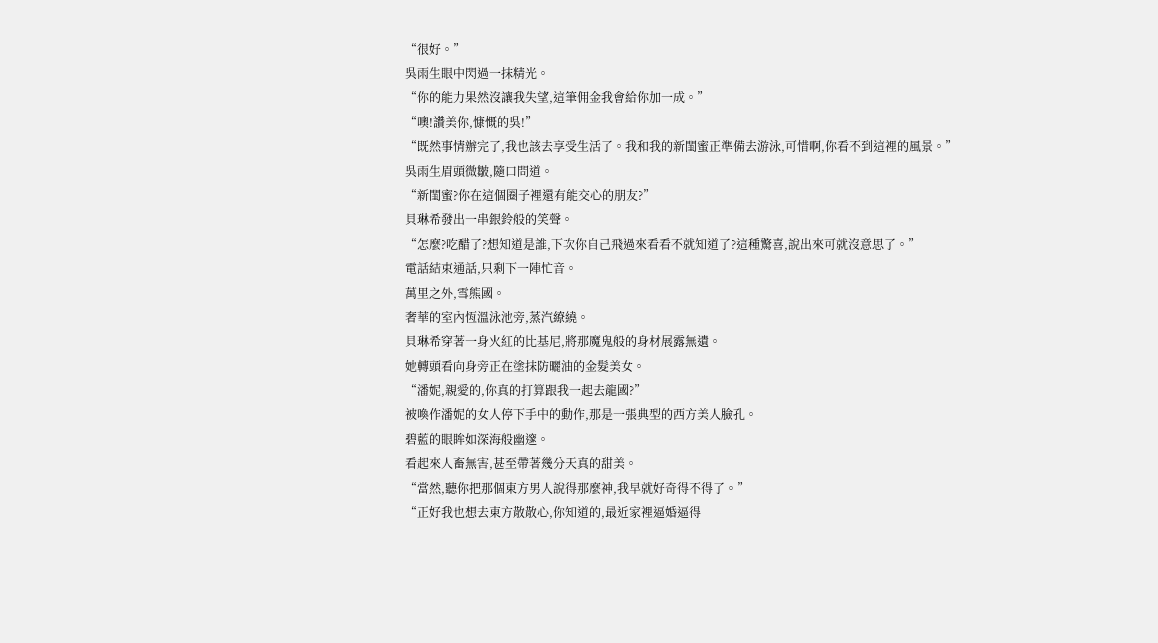“很好。”
吳雨生眼中閃過一抹精光。
“你的能力果然沒讓我失望,這筆佣金我會給你加一成。”
“噢!讚美你,慷慨的吳!”
“既然事情辦完了,我也該去享受生活了。我和我的新閨蜜正準備去游泳,可惜啊,你看不到這裡的風景。”
吳雨生眉頭微皺,隨口問道。
“新閨蜜?你在這個圈子裡還有能交心的朋友?”
貝琳希發出一串銀鈴般的笑聲。
“怎麼?吃醋了?想知道是誰,下次你自己飛過來看看不就知道了?這種驚喜,說出來可就沒意思了。”
電話結束通話,只剩下一陣忙音。
萬里之外,雪熊國。
奢華的室內恆溫泳池旁,蒸汽繚繞。
貝琳希穿著一身火紅的比基尼,將那魔鬼般的身材展露無遺。
她轉頭看向身旁正在塗抹防曬油的金髮美女。
“潘妮,親愛的,你真的打算跟我一起去龍國?”
被喚作潘妮的女人停下手中的動作,那是一張典型的西方美人臉孔。
碧藍的眼眸如深海般幽邃。
看起來人畜無害,甚至帶著幾分天真的甜美。
“當然,聽你把那個東方男人說得那麼神,我早就好奇得不得了。”
“正好我也想去東方散散心,你知道的,最近家裡逼婚逼得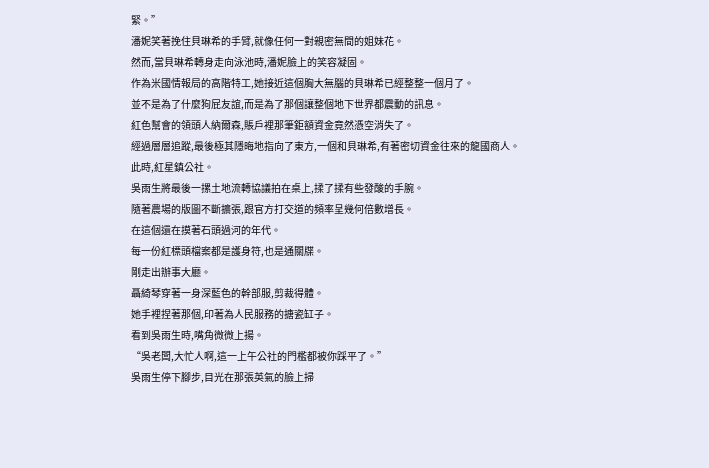緊。”
潘妮笑著挽住貝琳希的手臂,就像任何一對親密無間的姐妹花。
然而,當貝琳希轉身走向泳池時,潘妮臉上的笑容凝固。
作為米國情報局的高階特工,她接近這個胸大無腦的貝琳希已經整整一個月了。
並不是為了什麼狗屁友誼,而是為了那個讓整個地下世界都震動的訊息。
紅色幫會的領頭人納爾森,賬戶裡那筆鉅額資金竟然憑空消失了。
經過層層追蹤,最後極其隱晦地指向了東方,一個和貝琳希,有著密切資金往來的龍國商人。
此時,紅星鎮公社。
吳雨生將最後一摞土地流轉協議拍在桌上,揉了揉有些發酸的手腕。
隨著農場的版圖不斷擴張,跟官方打交道的頻率呈幾何倍數增長。
在這個還在摸著石頭過河的年代。
每一份紅標頭檔案都是護身符,也是通關牒。
剛走出辦事大廳。
聶綺琴穿著一身深藍色的幹部服,剪裁得體。
她手裡捏著那個,印著為人民服務的搪瓷缸子。
看到吳雨生時,嘴角微微上揚。
“吳老闆,大忙人啊,這一上午公社的門檻都被你踩平了。”
吳雨生停下腳步,目光在那張英氣的臉上掃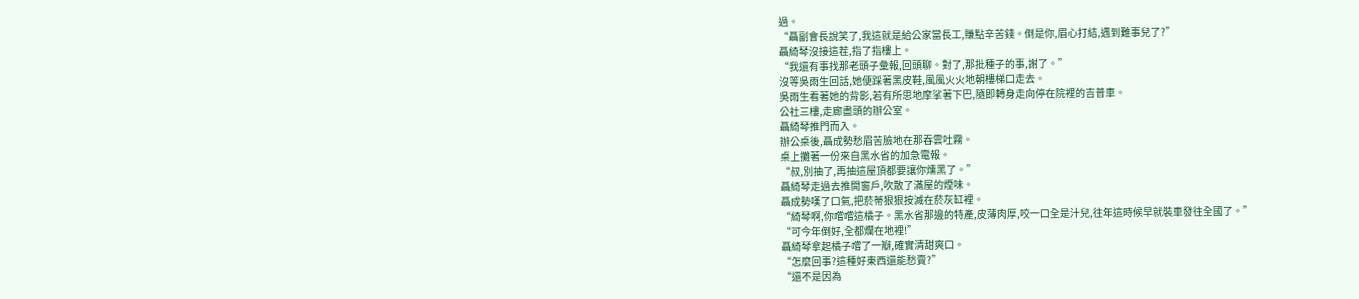過。
“聶副會長說笑了,我這就是給公家當長工,賺點辛苦錢。倒是你,眉心打結,遇到難事兒了?”
聶綺琴沒接這茬,指了指樓上。
“我還有事找那老頭子彙報,回頭聊。對了,那批種子的事,謝了。”
沒等吳雨生回話,她便踩著黑皮鞋,風風火火地朝樓梯口走去。
吳雨生看著她的背影,若有所思地摩挲著下巴,隨即轉身走向停在院裡的吉普車。
公社三樓,走廊盡頭的辦公室。
聶綺琴推門而入。
辦公桌後,聶成勢愁眉苦臉地在那吞雲吐霧。
桌上攤著一份來自黑水省的加急電報。
“叔,別抽了,再抽這屋頂都要讓你燻黑了。”
聶綺琴走過去推開窗戶,吹散了滿屋的煙味。
聶成勢嘆了口氣,把菸蒂狠狠按滅在菸灰缸裡。
“綺琴啊,你嚐嚐這橘子。黑水省那邊的特產,皮薄肉厚,咬一口全是汁兒,往年這時候早就裝車發往全國了。”
“可今年倒好,全都爛在地裡!”
聶綺琴拿起橘子嚐了一瓣,確實清甜爽口。
“怎麼回事?這種好東西還能愁賣?”
“還不是因為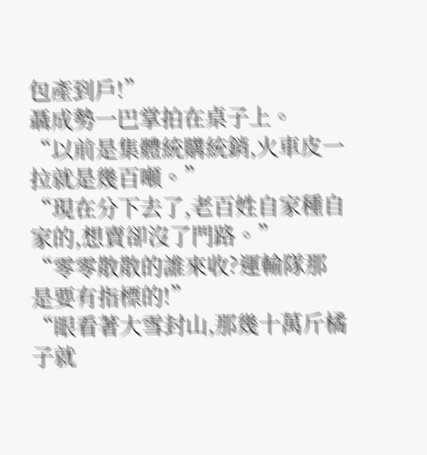包產到戶!”
聶成勢一巴掌拍在桌子上。
“以前是集體統購統銷,火車皮一拉就是幾百噸。”
“現在分下去了,老百姓自家種自家的,想賣卻沒了門路。”
“零零散散的誰來收?運輸隊那是要有指標的!”
“眼看著大雪封山,那幾十萬斤橘子就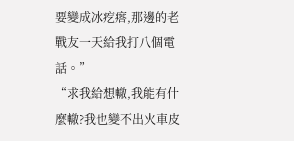要變成冰疙瘩,那邊的老戰友一天給我打八個電話。”
“求我給想轍,我能有什麼轍?我也變不出火車皮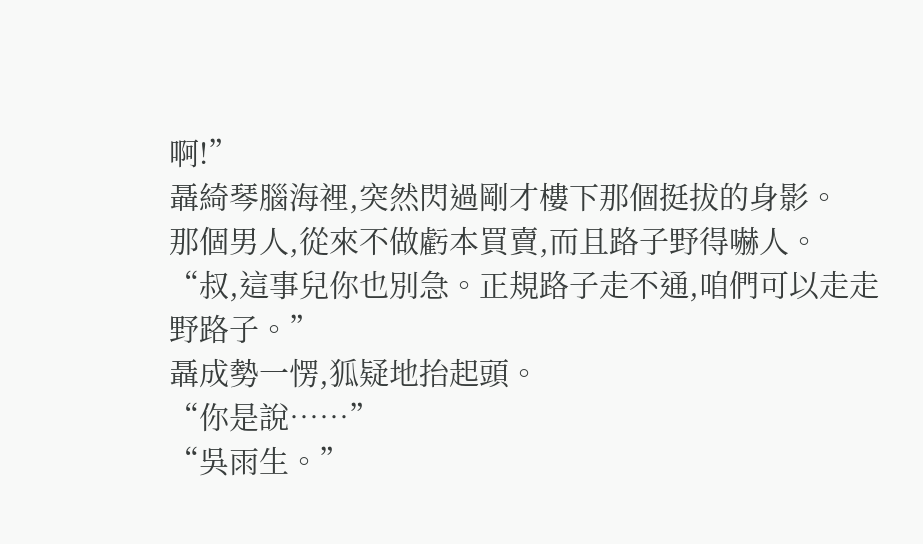啊!”
聶綺琴腦海裡,突然閃過剛才樓下那個挺拔的身影。
那個男人,從來不做虧本買賣,而且路子野得嚇人。
“叔,這事兒你也別急。正規路子走不通,咱們可以走走野路子。”
聶成勢一愣,狐疑地抬起頭。
“你是說……”
“吳雨生。”